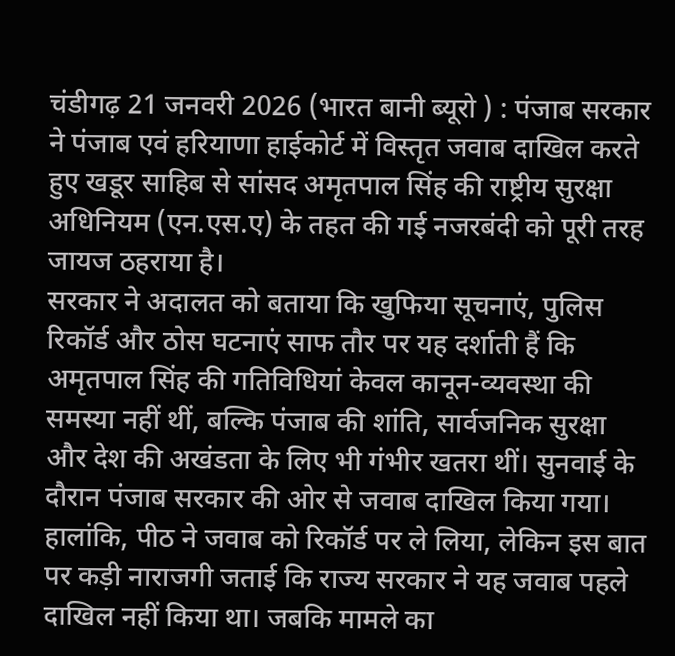चंडीगढ़ 21 जनवरी 2026 (भारत बानी ब्यूरो ) : पंजाब सरकार ने पंजाब एवं हरियाणा हाईकोर्ट में विस्तृत जवाब दाखिल करते हुए खडूर साहिब से सांसद अमृतपाल सिंह की राष्ट्रीय सुरक्षा अधिनियम (एन.एस.ए) के तहत की गई नजरबंदी को पूरी तरह जायज ठहराया है।
सरकार ने अदालत को बताया कि खुफिया सूचनाएं, पुलिस रिकॉर्ड और ठोस घटनाएं साफ तौर पर यह दर्शाती हैं कि अमृतपाल सिंह की गतिविधियां केवल कानून-व्यवस्था की समस्या नहीं थीं, बल्कि पंजाब की शांति, सार्वजनिक सुरक्षा और देश की अखंडता के लिए भी गंभीर खतरा थीं। सुनवाई के दौरान पंजाब सरकार की ओर से जवाब दाखिल किया गया। हालांकि, पीठ ने जवाब को रिकॉर्ड पर ले लिया, लेकिन इस बात पर कड़ी नाराजगी जताई कि राज्य सरकार ने यह जवाब पहले दाखिल नहीं किया था। जबकि मामले का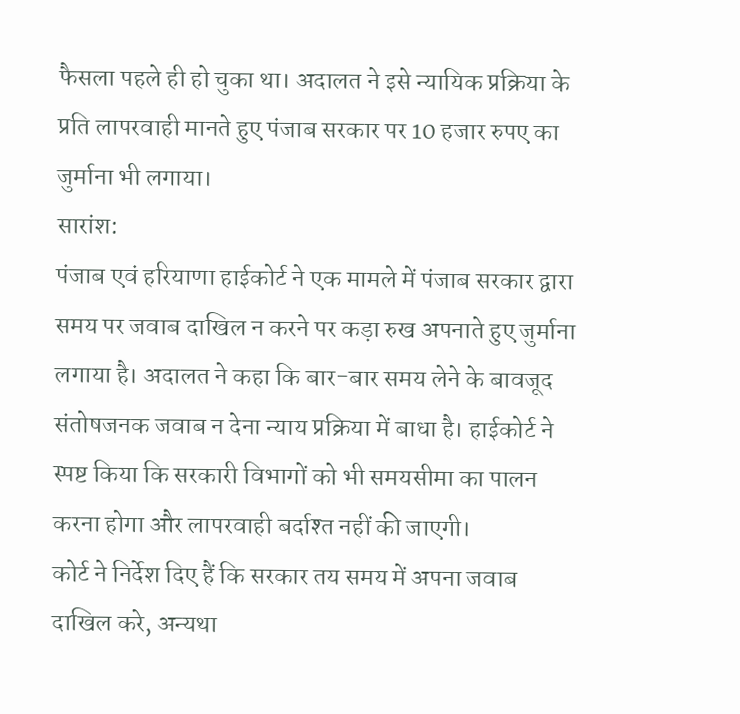फैसला पहले ही हो चुका था। अदालत ने इसे न्यायिक प्रक्रिया के प्रति लापरवाही मानते हुए पंजाब सरकार पर 10 हजार रुपए का जुर्माना भी लगाया।
सारांश:
पंजाब एवं हरियाणा हाईकोर्ट ने एक मामले में पंजाब सरकार द्वारा समय पर जवाब दाखिल न करने पर कड़ा रुख अपनाते हुए जुर्माना लगाया है। अदालत ने कहा कि बार-बार समय लेने के बावजूद संतोषजनक जवाब न देना न्याय प्रक्रिया में बाधा है। हाईकोर्ट ने स्पष्ट किया कि सरकारी विभागों को भी समयसीमा का पालन करना होगा और लापरवाही बर्दाश्त नहीं की जाएगी।
कोर्ट ने निर्देश दिए हैं कि सरकार तय समय में अपना जवाब दाखिल करे, अन्यथा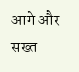आगे और सख्त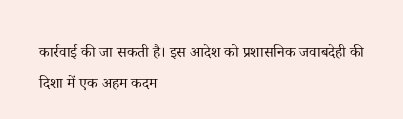कार्रवाई की जा सकती है। इस आदेश को प्रशासनिक जवाबदेही की दिशा में एक अहम कदम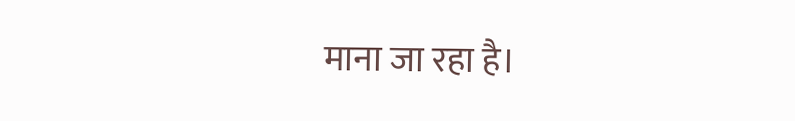माना जा रहा है।